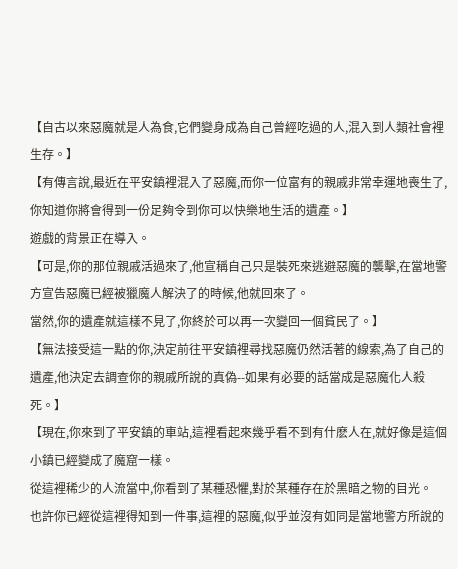【自古以來惡魔就是人為食,它們變身成為自己曾經吃過的人,混入到人類社會裡生存。】
【有傳言說,最近在平安鎮裡混入了惡魔,而你一位富有的親戚非常幸運地喪生了,你知道你將會得到一份足夠令到你可以快樂地生活的遺產。】
遊戲的背景正在導入。
【可是,你的那位親戚活過來了,他宣稱自己只是裝死來逃避惡魔的襲擊,在當地警方宣告惡魔已經被獵魔人解決了的時候,他就回來了。
當然,你的遺產就這樣不見了,你終於可以再一次變回一個貧民了。】
【無法接受這一點的你,決定前往平安鎮裡尋找惡魔仍然活著的線索,為了自己的遺產,他決定去調查你的親戚所說的真偽--如果有必要的話當成是惡魔化人殺死。】
【現在,你來到了平安鎮的車站,這裡看起來幾乎看不到有什麽人在,就好像是這個小鎮已經變成了魔窟一樣。
從這裡稀少的人流當中,你看到了某種恐懼,對於某種存在於黑暗之物的目光。
也許你已經從這裡得知到一件事,這裡的惡魔,似乎並沒有如同是當地警方所說的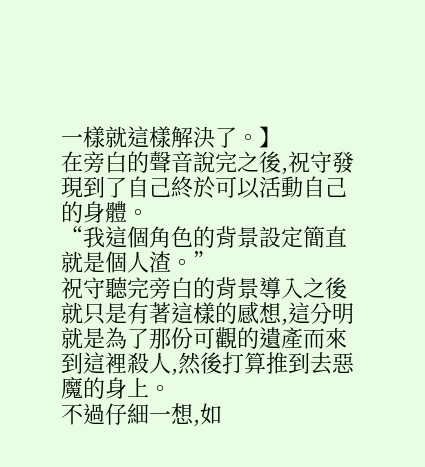一樣就這樣解決了。】
在旁白的聲音說完之後,祝守發現到了自己終於可以活動自己的身體。
“我這個角色的背景設定簡直就是個人渣。”
祝守聽完旁白的背景導入之後就只是有著這樣的感想,這分明就是為了那份可觀的遺產而來到這裡殺人,然後打算推到去惡魔的身上。
不過仔細一想,如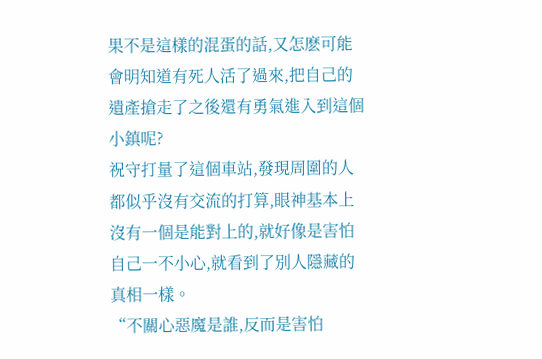果不是這樣的混蛋的話,又怎麽可能會明知道有死人活了過來,把自己的遺產搶走了之後還有勇氣進入到這個小鎮呢?
祝守打量了這個車站,發現周圍的人都似乎沒有交流的打算,眼神基本上沒有一個是能對上的,就好像是害怕自己一不小心,就看到了別人隱藏的真相一樣。
“不關心惡魔是誰,反而是害怕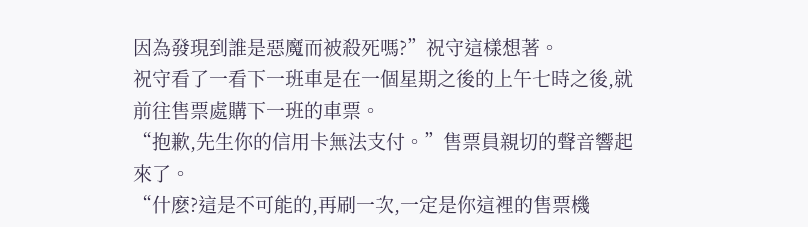因為發現到誰是惡魔而被殺死嗎?”祝守這樣想著。
祝守看了一看下一班車是在一個星期之後的上午七時之後,就前往售票處購下一班的車票。
“抱歉,先生你的信用卡無法支付。”售票員親切的聲音響起來了。
“什麽?這是不可能的,再刷一次,一定是你這裡的售票機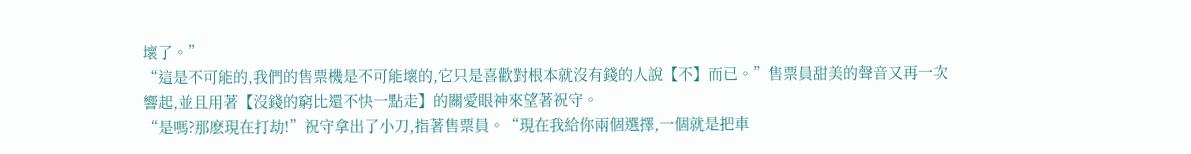壞了。”
“這是不可能的,我們的售票機是不可能壞的,它只是喜歡對根本就沒有錢的人說【不】而已。”售票員甜美的聲音又再一次響起,並且用著【沒錢的窮比還不快一點走】的關愛眼神來望著祝守。
“是嗎?那麽現在打劫!”祝守拿出了小刀,指著售票員。“現在我給你兩個選擇,一個就是把車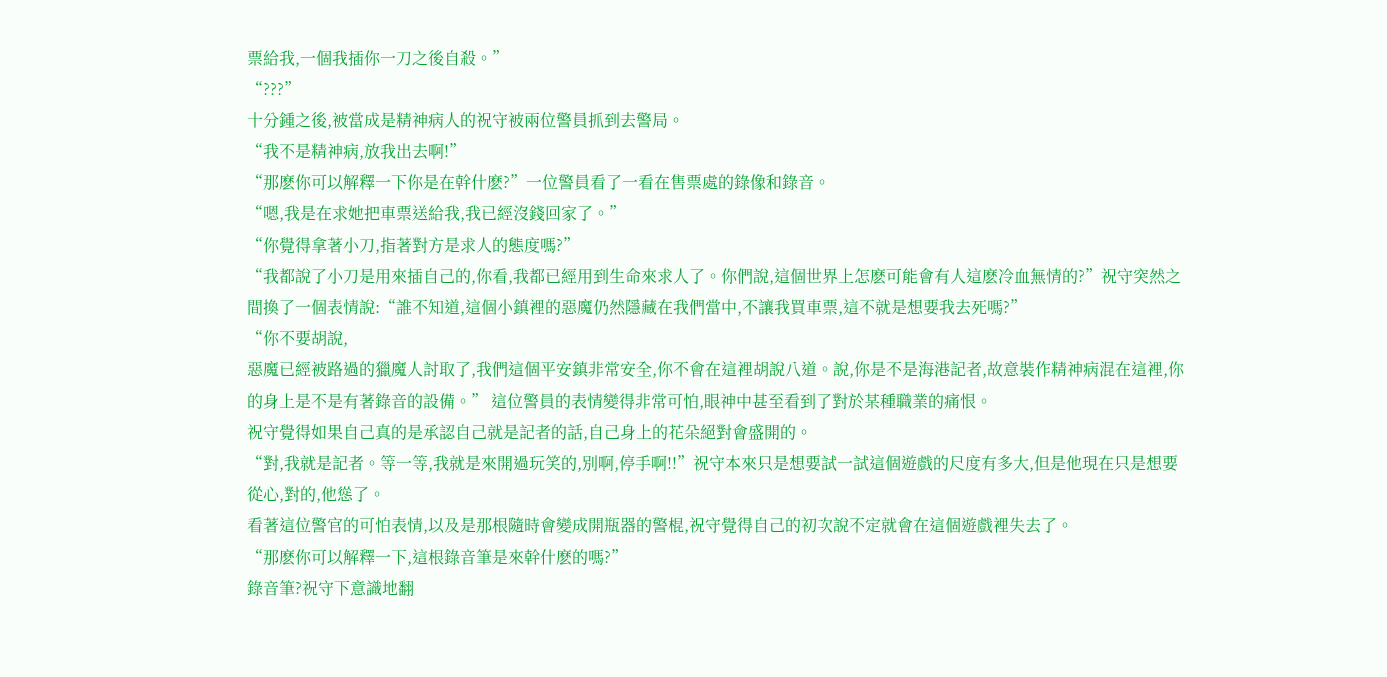票給我,一個我插你一刀之後自殺。”
“???”
十分鍾之後,被當成是精神病人的祝守被兩位警員抓到去警局。
“我不是精神病,放我出去啊!”
“那麽你可以解釋一下你是在幹什麽?”一位警員看了一看在售票處的錄像和錄音。
“嗯,我是在求她把車票送給我,我已經沒錢回家了。”
“你覺得拿著小刀,指著對方是求人的態度嗎?”
“我都說了小刀是用來插自己的,你看,我都已經用到生命來求人了。你們說,這個世界上怎麽可能會有人這麽冷血無情的?”祝守突然之間換了一個表情說:“誰不知道,這個小鎮裡的惡魔仍然隱藏在我們當中,不讓我買車票,這不就是想要我去死嗎?”
“你不要胡說,
惡魔已經被路過的獵魔人討取了,我們這個平安鎮非常安全,你不會在這裡胡說八道。說,你是不是海港記者,故意裝作精神病混在這裡,你的身上是不是有著錄音的設備。” 這位警員的表情變得非常可怕,眼神中甚至看到了對於某種職業的痛恨。
祝守覺得如果自己真的是承認自己就是記者的話,自己身上的花朵絕對會盛開的。
“對,我就是記者。等一等,我就是來開過玩笑的,別啊,停手啊!!”祝守本來只是想要試一試這個遊戲的尺度有多大,但是他現在只是想要從心,對的,他慫了。
看著這位警官的可怕表情,以及是那根隨時會變成開瓶器的警棍,祝守覺得自己的初次說不定就會在這個遊戲裡失去了。
“那麽你可以解釋一下,這根錄音筆是來幹什麽的嗎?”
錄音筆?祝守下意識地翻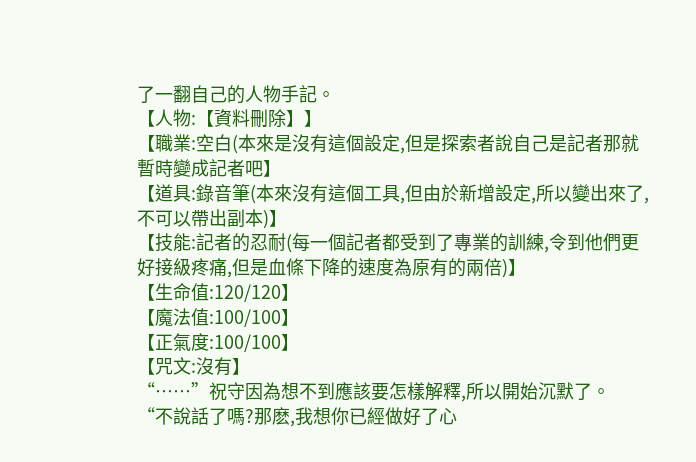了一翻自己的人物手記。
【人物:【資料刪除】】
【職業:空白(本來是沒有這個設定,但是探索者說自己是記者那就暫時變成記者吧】
【道具:錄音筆(本來沒有這個工具,但由於新增設定,所以變出來了,不可以帶出副本)】
【技能:記者的忍耐(每一個記者都受到了專業的訓練,令到他們更好接級疼痛,但是血條下降的速度為原有的兩倍)】
【生命值:120/120】
【魔法值:100/100】
【正氣度:100/100】
【咒文:沒有】
“……”祝守因為想不到應該要怎樣解釋,所以開始沉默了。
“不說話了嗎?那麽,我想你已經做好了心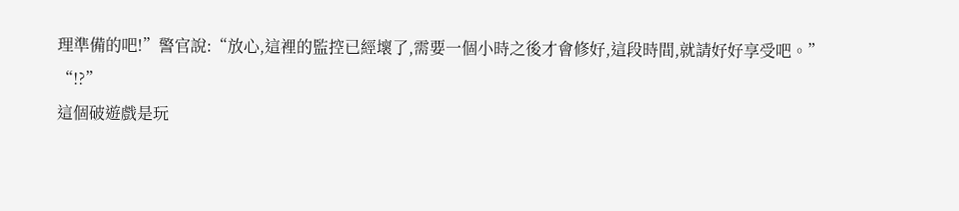理準備的吧!”警官說:“放心,這裡的監控已經壞了,需要一個小時之後才會修好,這段時間,就請好好享受吧。”
“!?”
這個破遊戲是玩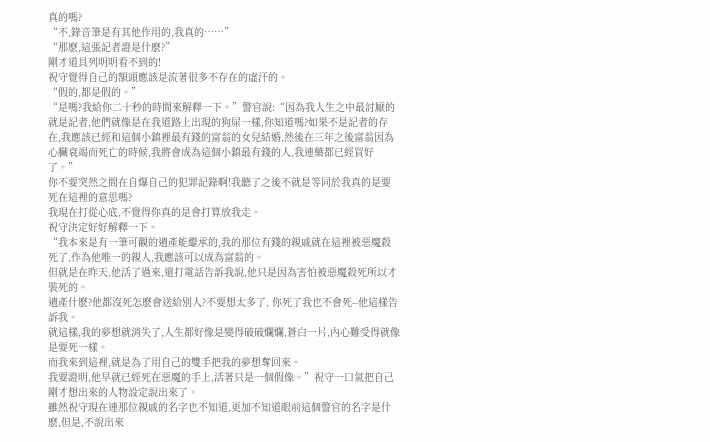真的嗎?
“不,錄音筆是有其他作用的,我真的……”
“那麽,這張記者證是什麽?”
剛才道具列明明看不到的!
祝守覺得自己的額頭應該是流著很多不存在的虛汗的。
“假的,都是假的。”
“是嗎?我給你二十秒的時間來解釋一下。”警官說:“因為我人生之中最討厭的就是記者,他們就像是在我道路上出現的狗屎一樣,你知道嗎?如果不是記者的存在,我應該已經和這個小鎮裡最有錢的富翁的女兒結婚,然後在三年之後富翁因為心臟衰竭而死亡的時候,我將會成為這個小鎮最有錢的人,我連藥都已經買好了。”
你不要突然之間在自爆自己的犯罪記錄啊!我聽了之後不就是等同於我真的是要死在這裡的意思嗎?
我現在打從心底,不覺得你真的是會打算放我走。
祝守決定好好解釋一下。
“我本來是有一筆可觀的遺產能繼承的,我的那位有錢的親戚就在這裡被惡魔殺死了,作為他唯一的親人,我應該可以成為富翁的。
但就是在昨天,他活了過來,還打電話告訴我說,他只是因為害怕被惡魔殺死所以才裝死的。
遺產什麽?他都沒死怎麽會送給別人?不要想太多了, 你死了我也不會死--他這樣告訴我。
就這樣,我的夢想就消失了,人生都好像是變得破破爛爛,蒼白一片,內心難受得就像是要死一樣。
而我來到這裡,就是為了用自己的雙手把我的夢想奪回來。
我要證明,他早就已經死在惡魔的手上,活著只是一個假像。”祝守一口氣把自己剛才想出來的人物設定說出來了。
雖然祝守現在連那位親戚的名字也不知道,更加不知道眼前這個警官的名字是什麽,但是,不說出來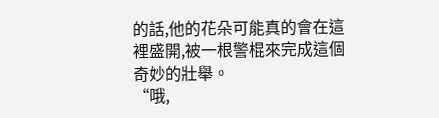的話,他的花朵可能真的會在這裡盛開,被一根警棍來完成這個奇妙的壯舉。
“哦,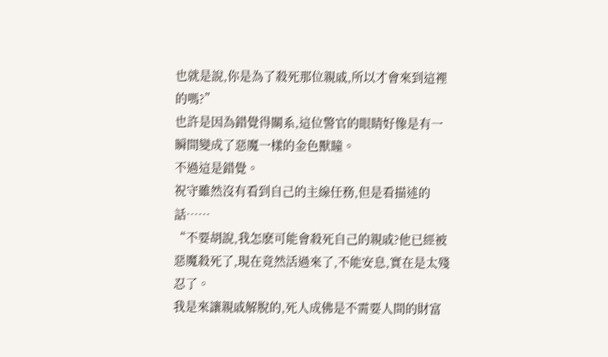也就是說,你是為了殺死那位親戚,所以才會來到這裡的嗎?”
也許是因為錯覺得關系,這位警官的眼睛好像是有一瞬間變成了惡魔一樣的金色獸瞳。
不過這是錯覺。
祝守雖然沒有看到自己的主線任務,但是看描述的話……
“不要胡說,我怎麽可能會殺死自己的親戚?他已經被惡魔殺死了,現在竟然活過來了,不能安息,實在是太殘忍了。
我是來讓親戚解脫的,死人成佛是不需要人間的財富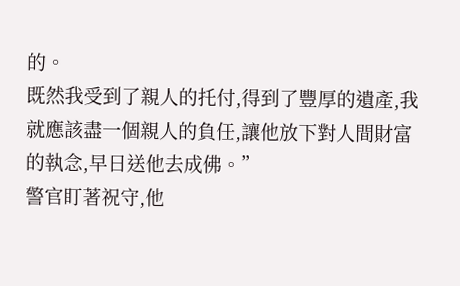的。
既然我受到了親人的托付,得到了豐厚的遺產,我就應該盡一個親人的負任,讓他放下對人間財富的執念,早日送他去成佛。”
警官盯著祝守,他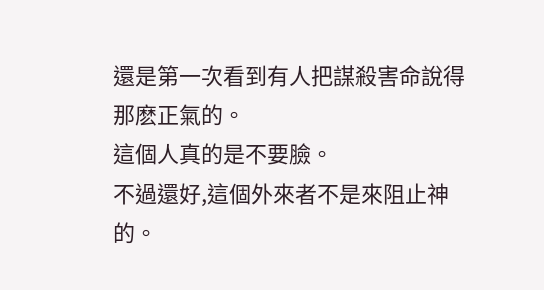還是第一次看到有人把謀殺害命說得那麽正氣的。
這個人真的是不要臉。
不過還好,這個外來者不是來阻止神的。